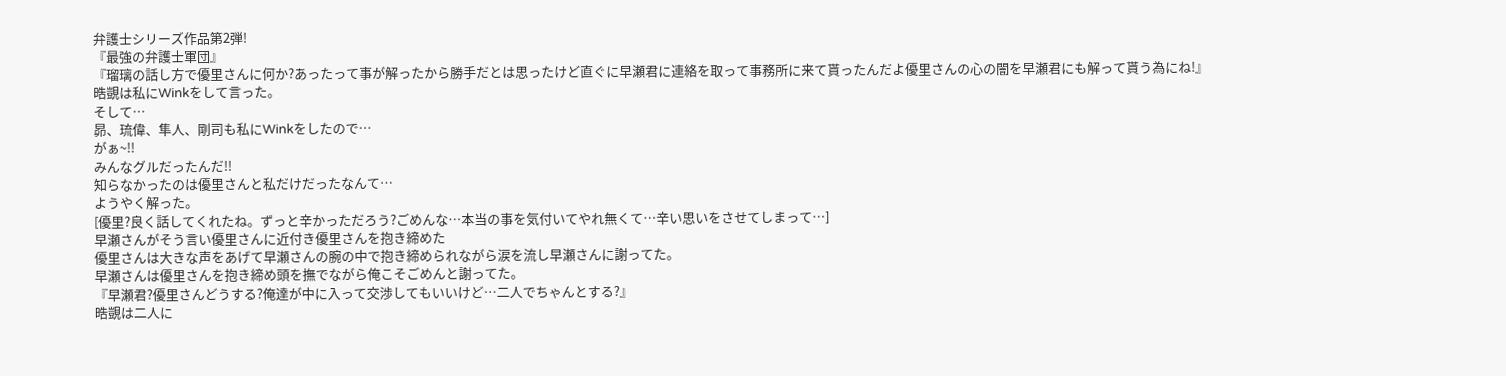弁護士シリーズ作品第2弾!
『最強の弁護士軍団』
『瑠璃の話し方で優里さんに何か?あったって事が解ったから勝手だとは思ったけど直ぐに早瀬君に連絡を取って事務所に来て貰ったんだよ優里さんの心の闇を早瀬君にも解って貰う為にね!』
晧覬は私にWinkをして言った。
そして…
昴、琉偉、隼人、剛司も私にWinkをしたので…
がぁ~!!
みんなグルだったんだ!!
知らなかったのは優里さんと私だけだったなんて…
ようやく解った。
[優里?良く話してくれたね。ずっと辛かっただろう?ごめんな…本当の事を気付いてやれ無くて…辛い思いをさせてしまって…]
早瀬さんがそう言い優里さんに近付き優里さんを抱き締めた
優里さんは大きな声をあげて早瀬さんの腕の中で抱き締められながら涙を流し早瀬さんに謝ってた。
早瀬さんは優里さんを抱き締め頭を撫でながら俺こそごめんと謝ってた。
『早瀬君?優里さんどうする?俺達が中に入って交渉してもいいけど…二人でちゃんとする?』
晧覬は二人に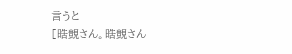言うと
[晧覬さん。晧覬さん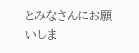とみなさんにお願いしま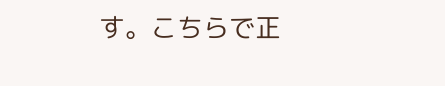す。こちらで正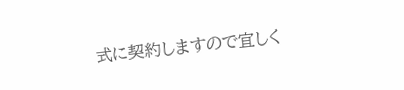式に契約しますので宜しく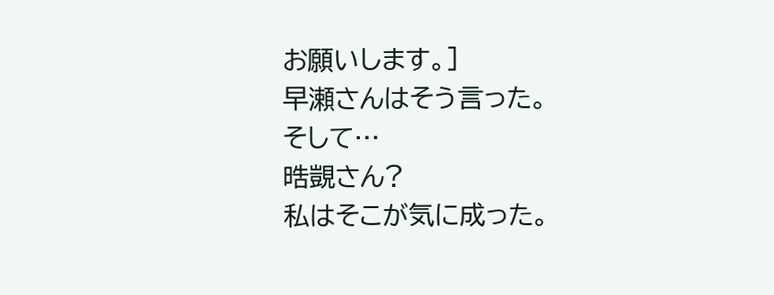お願いします。]
早瀬さんはそう言った。
そして…
晧覬さん?
私はそこが気に成った。